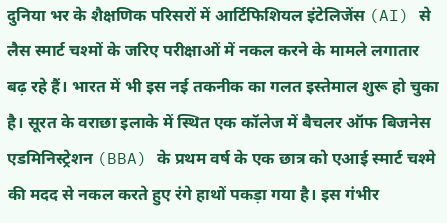दुनिया भर के शैक्षणिक परिसरों में आर्टिफिशियल इंटेलिजेंस (AI) से लैस स्मार्ट चश्मों के जरिए परीक्षाओं में नकल करने के मामले लगातार बढ़ रहे हैं। भारत में भी इस नई तकनीक का गलत इस्तेमाल शुरू हो चुका है। सूरत के वराछा इलाके में स्थित एक कॉलेज में बैचलर ऑफ बिजनेस एडमिनिस्ट्रेशन (BBA) के प्रथम वर्ष के एक छात्र को एआई स्मार्ट चश्मे की मदद से नकल करते हुए रंगे हाथों पकड़ा गया है। इस गंभीर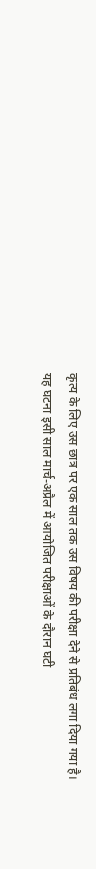कृत्य के लिए उस छात्र पर एक साल तक उस विषय की परीक्षा देने से प्रतिबंध लगा दिया गया है।
यह घटना इसी साल मार्च-अप्रैल में आयोजित परीक्षाओं के दौरान घटी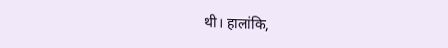थी। हालांकि,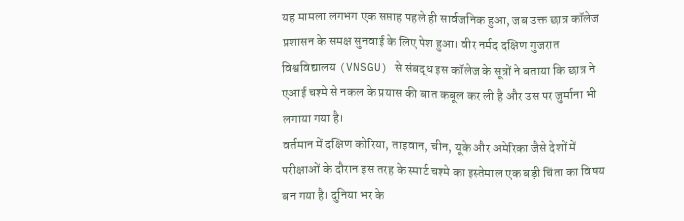यह मामला लगभग एक सप्ताह पहले ही सार्वजनिक हुआ, जब उक्त छात्र कॉलेज प्रशासन के समक्ष सुनवाई के लिए पेश हुआ। वीर नर्मद दक्षिण गुजरात विश्वविद्यालय (VNSGU) से संबद्ध इस कॉलेज के सूत्रों ने बताया कि छात्र ने एआई चश्मे से नकल के प्रयास की बात कबूल कर ली है और उस पर जुर्माना भी लगाया गया है।
वर्तमान में दक्षिण कोरिया, ताइवान, चीन, यूके और अमेरिका जैसे देशों में परीक्षाओं के दौरान इस तरह के स्मार्ट चश्मे का इस्तेमाल एक बड़ी चिंता का विषय बन गया है। दुनिया भर के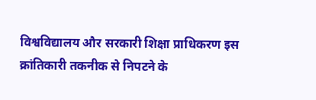विश्वविद्यालय और सरकारी शिक्षा प्राधिकरण इस क्रांतिकारी तकनीक से निपटने के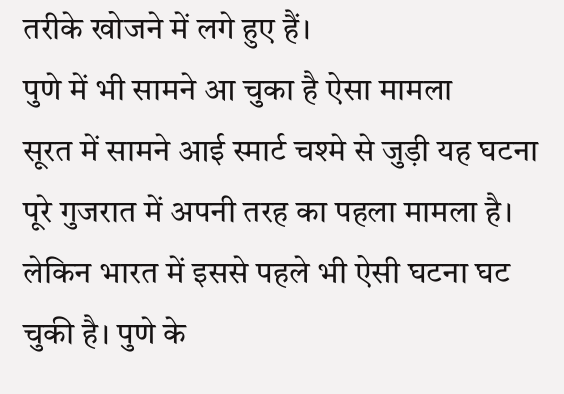तरीके खोजने में लगे हुए हैं।
पुणे में भी सामने आ चुका है ऐसा मामला
सूरत में सामने आई स्मार्ट चश्मे से जुड़ी यह घटना पूरे गुजरात में अपनी तरह का पहला मामला है। लेकिन भारत में इससे पहले भी ऐसी घटना घट चुकी है। पुणे के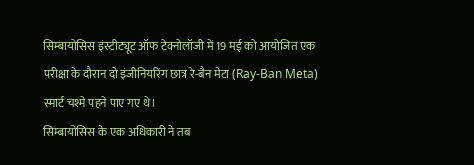सिम्बायोसिस इंस्टीट्यूट ऑफ टेक्नोलॉजी में 19 मई को आयोजित एक परीक्षा के दौरान दो इंजीनियरिंग छात्र रे-बैन मेटा (Ray-Ban Meta) स्मार्ट चश्मे पहने पाए गए थे।
सिम्बायोसिस के एक अधिकारी ने तब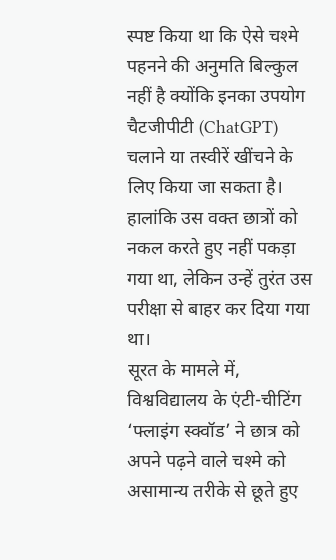स्पष्ट किया था कि ऐसे चश्मे पहनने की अनुमति बिल्कुल नहीं है क्योंकि इनका उपयोग चैटजीपीटी (ChatGPT) चलाने या तस्वीरें खींचने के लिए किया जा सकता है। हालांकि उस वक्त छात्रों को नकल करते हुए नहीं पकड़ा गया था, लेकिन उन्हें तुरंत उस परीक्षा से बाहर कर दिया गया था।
सूरत के मामले में, विश्वविद्यालय के एंटी-चीटिंग ‘फ्लाइंग स्क्वॉड’ ने छात्र को अपने पढ़ने वाले चश्मे को असामान्य तरीके से छूते हुए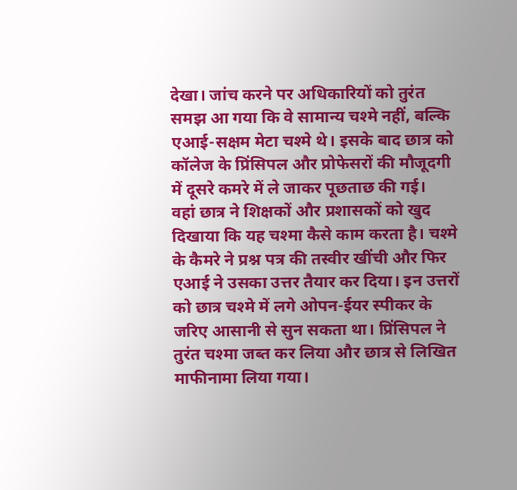देखा। जांच करने पर अधिकारियों को तुरंत समझ आ गया कि वे सामान्य चश्मे नहीं, बल्कि एआई-सक्षम मेटा चश्मे थे। इसके बाद छात्र को कॉलेज के प्रिंसिपल और प्रोफेसरों की मौजूदगी में दूसरे कमरे में ले जाकर पूछताछ की गई।
वहां छात्र ने शिक्षकों और प्रशासकों को खुद दिखाया कि यह चश्मा कैसे काम करता है। चश्मे के कैमरे ने प्रश्न पत्र की तस्वीर खींची और फिर एआई ने उसका उत्तर तैयार कर दिया। इन उत्तरों को छात्र चश्मे में लगे ओपन-ईयर स्पीकर के जरिए आसानी से सुन सकता था। प्रिंसिपल ने तुरंत चश्मा जब्त कर लिया और छात्र से लिखित माफीनामा लिया गया।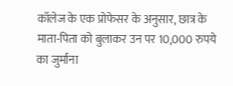कॉलेज के एक प्रोफेसर के अनुसार, छात्र के माता-पिता को बुलाकर उन पर 10,000 रुपये का जुर्माना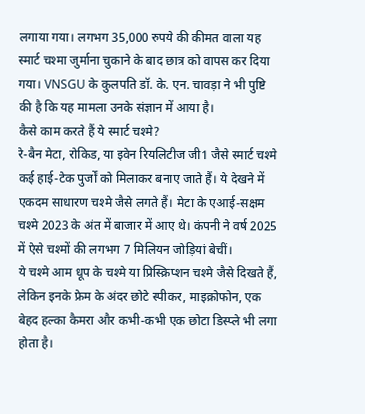लगाया गया। लगभग 35,000 रुपये की कीमत वाला यह स्मार्ट चश्मा जुर्माना चुकाने के बाद छात्र को वापस कर दिया गया। VNSGU के कुलपति डॉ. के. एन. चावड़ा ने भी पुष्टि की है कि यह मामला उनके संज्ञान में आया है।
कैसे काम करते हैं ये स्मार्ट चश्मे?
रे-बैन मेटा, रोकिड, या इवेन रियलिटीज जी1 जैसे स्मार्ट चश्मे कई हाई-टेक पुर्जों को मिलाकर बनाए जाते हैं। ये देखने में एकदम साधारण चश्मे जैसे लगते हैं। मेटा के एआई-सक्षम चश्मे 2023 के अंत में बाजार में आए थे। कंपनी ने वर्ष 2025 में ऐसे चश्मों की लगभग 7 मिलियन जोड़ियां बेचीं।
ये चश्मे आम धूप के चश्मे या प्रिस्क्रिप्शन चश्मे जैसे दिखते हैं, लेकिन इनके फ्रेम के अंदर छोटे स्पीकर, माइक्रोफोन, एक बेहद हल्का कैमरा और कभी-कभी एक छोटा डिस्प्ले भी लगा होता है।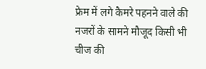फ्रेम में लगे कैमरे पहनने वाले की नजरों के सामने मौजूद किसी भी चीज की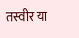तस्वीर या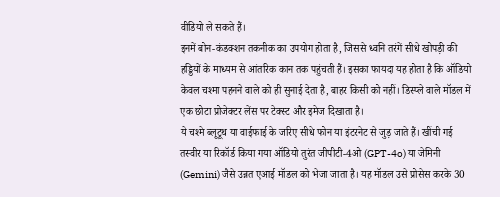वीडियो ले सकते हैं।
इनमें बोन-कंडक्शन तकनीक का उपयोग होता है, जिससे ध्वनि तरंगें सीधे खोपड़ी की हड्डियों के माध्यम से आंतरिक कान तक पहुंचती हैं। इसका फायदा यह होता है कि ऑडियो केवल चश्मा पहनने वाले को ही सुनाई देता है, बाहर किसी को नहीं। डिस्प्ले वाले मॉडल में एक छोटा प्रोजेक्टर लेंस पर टेक्स्ट और इमेज दिखाता है।
ये चश्मे ब्लूटूथ या वाईफाई के जरिए सीधे फोन या इंटरनेट से जुड़ जाते हैं। खींची गई तस्वीर या रिकॉर्ड किया गया ऑडियो तुरंत जीपीटी-4ओ (GPT-4o) या जेमिनी (Gemini) जैसे उन्नत एआई मॉडल को भेजा जाता है। यह मॉडल उसे प्रोसेस करके 30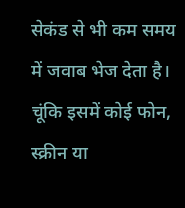सेकंड से भी कम समय में जवाब भेज देता है। चूंकि इसमें कोई फोन, स्क्रीन या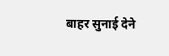बाहर सुनाई देने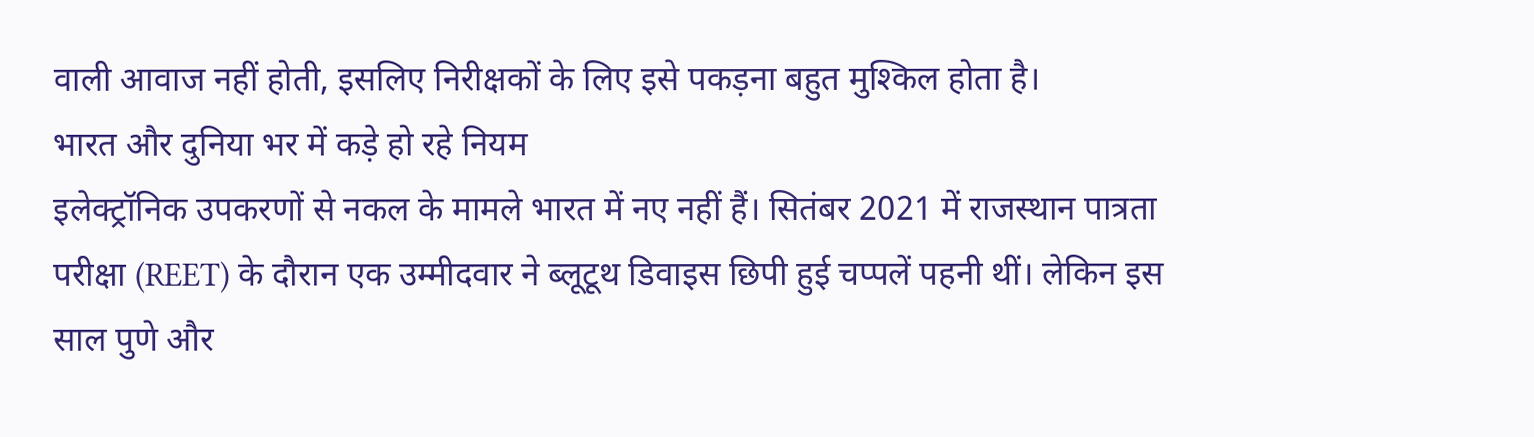वाली आवाज नहीं होती, इसलिए निरीक्षकों के लिए इसे पकड़ना बहुत मुश्किल होता है।
भारत और दुनिया भर में कड़े हो रहे नियम
इलेक्ट्रॉनिक उपकरणों से नकल के मामले भारत में नए नहीं हैं। सितंबर 2021 में राजस्थान पात्रता परीक्षा (REET) के दौरान एक उम्मीदवार ने ब्लूटूथ डिवाइस छिपी हुई चप्पलें पहनी थीं। लेकिन इस साल पुणे और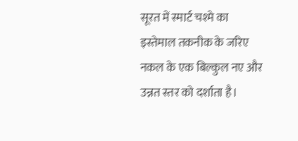सूरत में स्मार्ट चश्मे का इस्तेमाल तकनीक के जरिए नकल के एक बिल्कुल नए और उन्नत स्तर को दर्शाता है।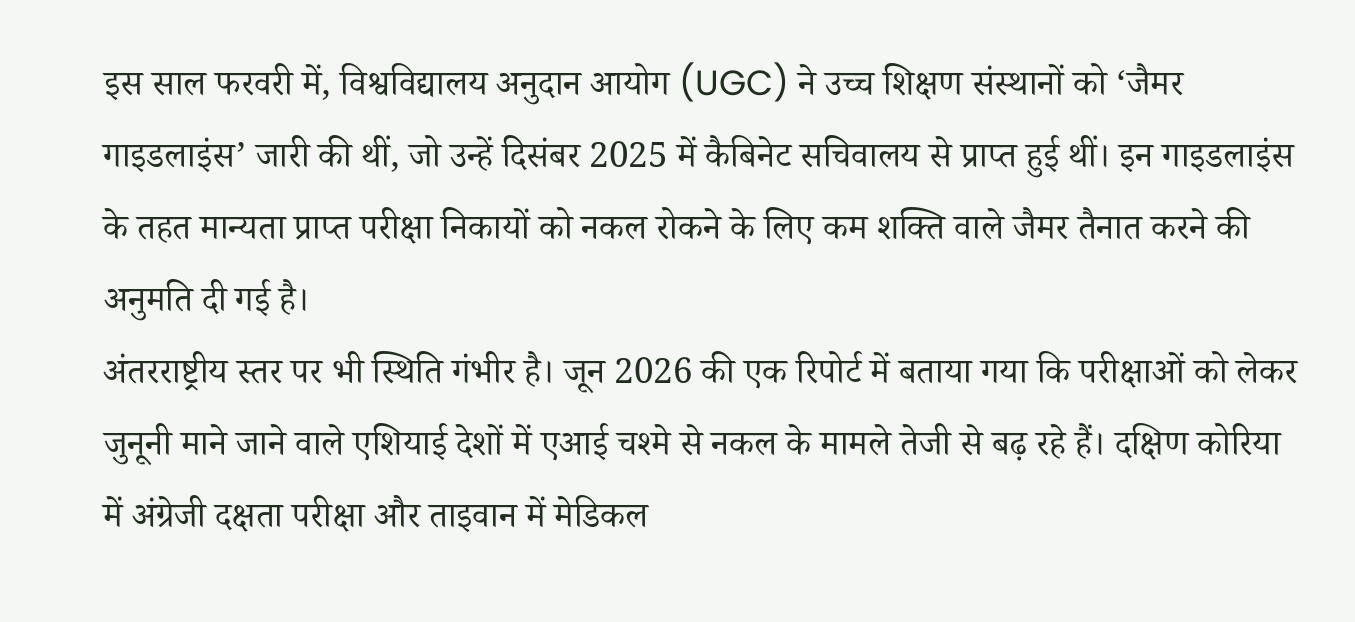इस साल फरवरी में, विश्वविद्यालय अनुदान आयोग (UGC) ने उच्च शिक्षण संस्थानों को ‘जैमर गाइडलाइंस’ जारी की थीं, जो उन्हें दिसंबर 2025 में कैबिनेट सचिवालय से प्राप्त हुई थीं। इन गाइडलाइंस के तहत मान्यता प्राप्त परीक्षा निकायों को नकल रोकने के लिए कम शक्ति वाले जैमर तैनात करने की अनुमति दी गई है।
अंतरराष्ट्रीय स्तर पर भी स्थिति गंभीर है। जून 2026 की एक रिपोर्ट में बताया गया कि परीक्षाओं को लेकर जुनूनी माने जाने वाले एशियाई देशों में एआई चश्मे से नकल के मामले तेजी से बढ़ रहे हैं। दक्षिण कोरिया में अंग्रेजी दक्षता परीक्षा और ताइवान में मेडिकल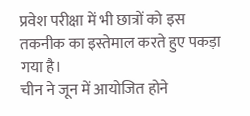प्रवेश परीक्षा में भी छात्रों को इस तकनीक का इस्तेमाल करते हुए पकड़ा गया है।
चीन ने जून में आयोजित होने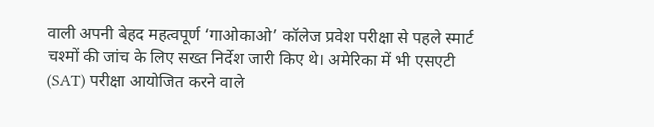वाली अपनी बेहद महत्वपूर्ण ‘गाओकाओ’ कॉलेज प्रवेश परीक्षा से पहले स्मार्ट चश्मों की जांच के लिए सख्त निर्देश जारी किए थे। अमेरिका में भी एसएटी (SAT) परीक्षा आयोजित करने वाले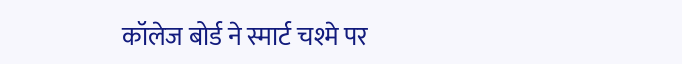कॉलेज बोर्ड ने स्मार्ट चश्मे पर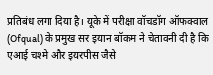प्रतिबंध लगा दिया है। यूके में परीक्षा वॉचडॉग ऑफक्वाल (Ofqual) के प्रमुख सर इयान बॉकम ने चेतावनी दी है कि एआई चश्मे और इयरपीस जैसे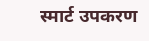स्मार्ट उपकरण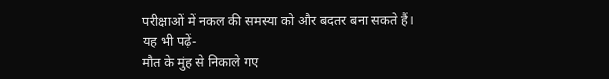परीक्षाओं में नकल की समस्या को और बदतर बना सकते हैं।
यह भी पढ़ें-
मौत के मुंह से निकाले गए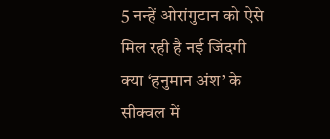5 नन्हें ओरांगुटान को ऐसे मिल रही है नई जिंदगी
क्या ‘हनुमान अंश’ के सीक्वल में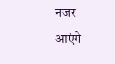नजर आएंगे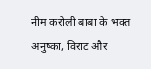नीम करोली बाबा के भक्त अनुष्का, विराट और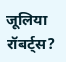जूलिया रॉबर्ट्स?